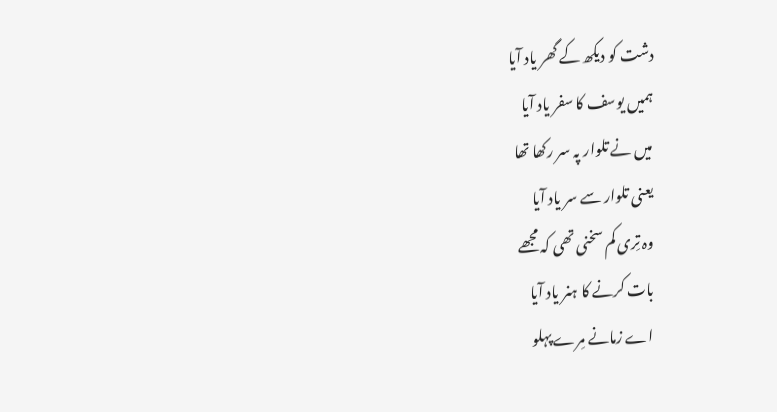دشت کو دیکھ کے گھر یاد آیا
ہمیں یوسف کا سفر یاد آیا
میں نے تلوار پہ سر رکھا تھا
یعنی تلوار سے سر یاد آیا
وہ تِری کم سخنی تھی کہ مجھے
بات کرنے کا ہنر یاد آیا
اے زمانے مِرے پہلو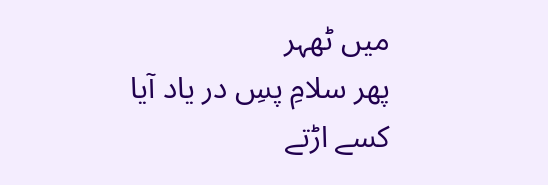میں ٹھہر
پھر سلامِ پسِ در یاد آیا
کسے اڑتے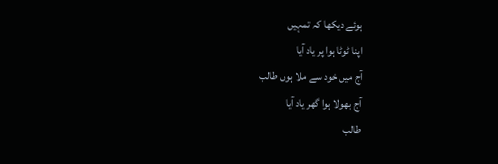ہوئے دیکھا کہ تمہیں
اپنا ٹوٹا ہوا پر یاد آیا
آج میں خود سے ملا ہوں طالب
آج بھولا ہوا گھر یاد آیا
طالب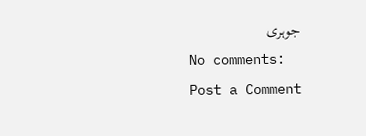جوہری
No comments:
Post a Comment